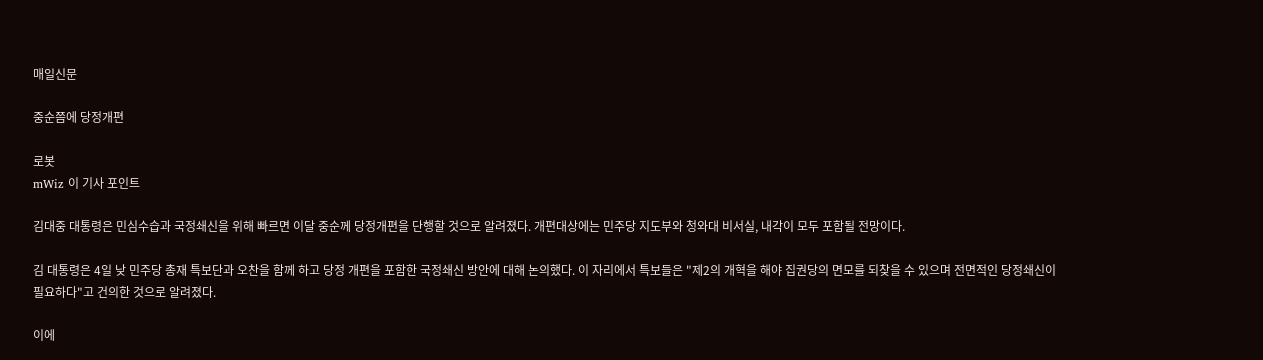매일신문

중순쯤에 당정개편

로봇
mWiz 이 기사 포인트

김대중 대통령은 민심수습과 국정쇄신을 위해 빠르면 이달 중순께 당정개편을 단행할 것으로 알려졌다. 개편대상에는 민주당 지도부와 청와대 비서실, 내각이 모두 포함될 전망이다.

김 대통령은 4일 낮 민주당 총재 특보단과 오찬을 함께 하고 당정 개편을 포함한 국정쇄신 방안에 대해 논의했다. 이 자리에서 특보들은 "제2의 개혁을 해야 집권당의 면모를 되찾을 수 있으며 전면적인 당정쇄신이 필요하다"고 건의한 것으로 알려졌다.

이에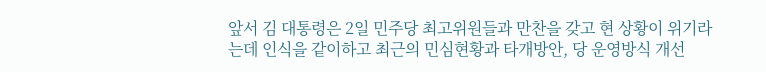앞서 김 대통령은 2일 민주당 최고위원들과 만찬을 갖고 현 상황이 위기라는데 인식을 같이하고 최근의 민심현황과 타개방안, 당 운영방식 개선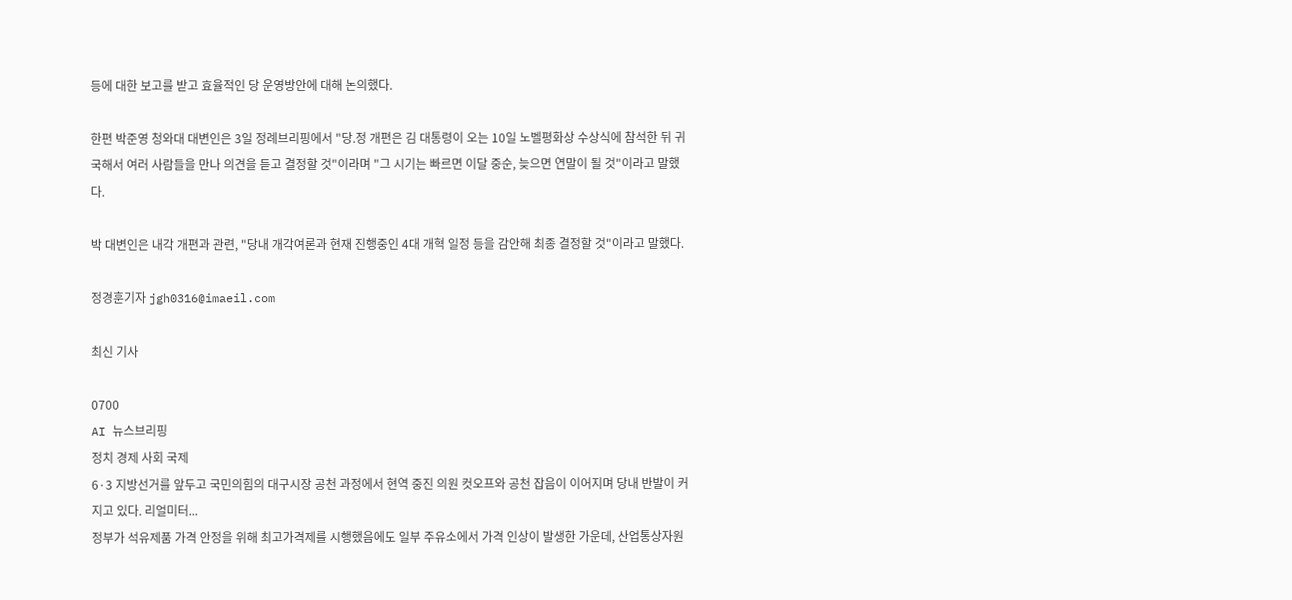등에 대한 보고를 받고 효율적인 당 운영방안에 대해 논의했다.

한편 박준영 청와대 대변인은 3일 정례브리핑에서 "당.정 개편은 김 대통령이 오는 10일 노벨평화상 수상식에 참석한 뒤 귀국해서 여러 사람들을 만나 의견을 듣고 결정할 것"이라며 "그 시기는 빠르면 이달 중순, 늦으면 연말이 될 것"이라고 말했다.

박 대변인은 내각 개편과 관련, "당내 개각여론과 현재 진행중인 4대 개혁 일정 등을 감안해 최종 결정할 것"이라고 말했다.

정경훈기자 jgh0316@imaeil.com

최신 기사

0700
AI 뉴스브리핑
정치 경제 사회 국제
6·3 지방선거를 앞두고 국민의힘의 대구시장 공천 과정에서 현역 중진 의원 컷오프와 공천 잡음이 이어지며 당내 반발이 커지고 있다. 리얼미터...
정부가 석유제품 가격 안정을 위해 최고가격제를 시행했음에도 일부 주유소에서 가격 인상이 발생한 가운데, 산업통상자원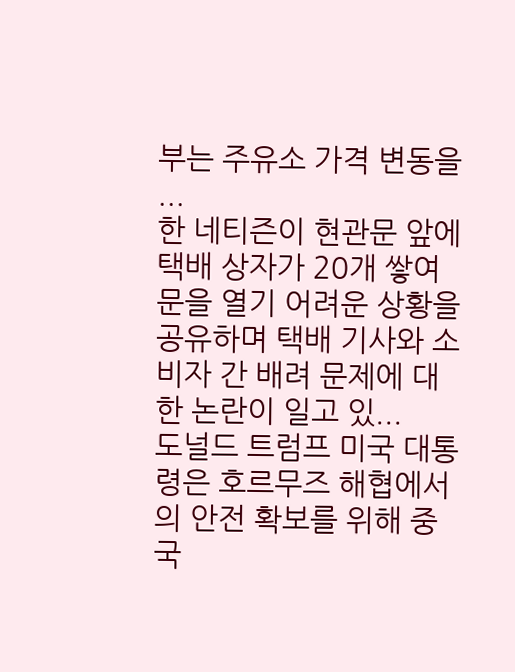부는 주유소 가격 변동을 ...
한 네티즌이 현관문 앞에 택배 상자가 20개 쌓여 문을 열기 어려운 상황을 공유하며 택배 기사와 소비자 간 배려 문제에 대한 논란이 일고 있...
도널드 트럼프 미국 대통령은 호르무즈 해협에서의 안전 확보를 위해 중국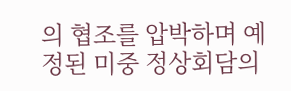의 협조를 압박하며 예정된 미중 정상회담의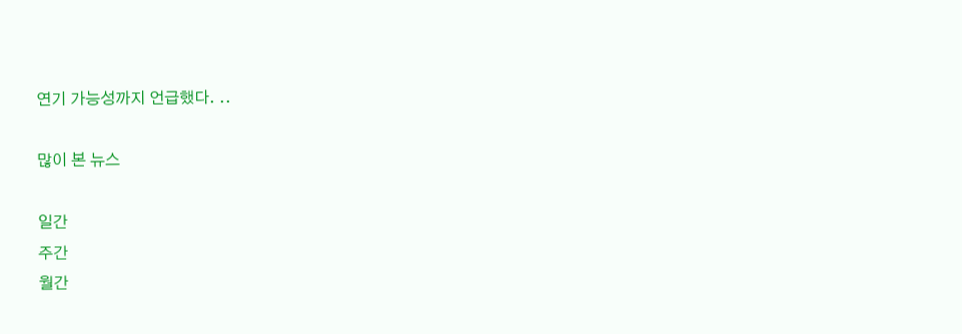연기 가능성까지 언급했다. ..

많이 본 뉴스

일간
주간
월간